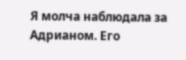Я молча наблюдала за Адрианом. Его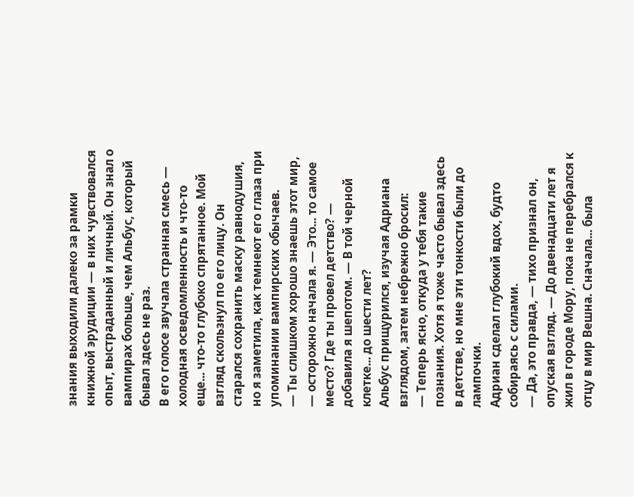знания выходили далеко за рамки книжной эрудиции — в них чувствовался опыт, выстраданный и личный. Он знал о вампирах больше, чем Альбус, который бывал здесь не раз.
В его голосе звучала странная смесь — холодная осведомленность и что-то еще... что-то глубоко спрятанное. Мой взгляд скользнул по его лицу. Он старался сохранить маску равнодушия, но я заметила, как темнеют его глаза при упоминании вампирских обычаев.
— Ты слишком хорошо знаешь этот мир, — осторожно начала я. — Это... то самое место? Где ты провел детство? — добавила я шепотом. — В той черной клетке... до шести лет?
Альбус прищурился, изучая Адриана взглядом, затем небрежно бросил:
— Теперь ясно, откуда у тебя такие познания. Хотя я тоже часто бывал здесь в детстве, но мне эти тонкости были до лампочки.
Адриан сделал глубокий вдох, будто собираясь с силами.
— Да, это правда, — тихо признал он, опуская взгляд. — До двенадцати лет я жил в городе Мору, пока не перебрался к отцу в мир Вешна. Сначала... была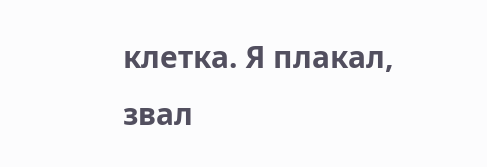клетка. Я плакал, звал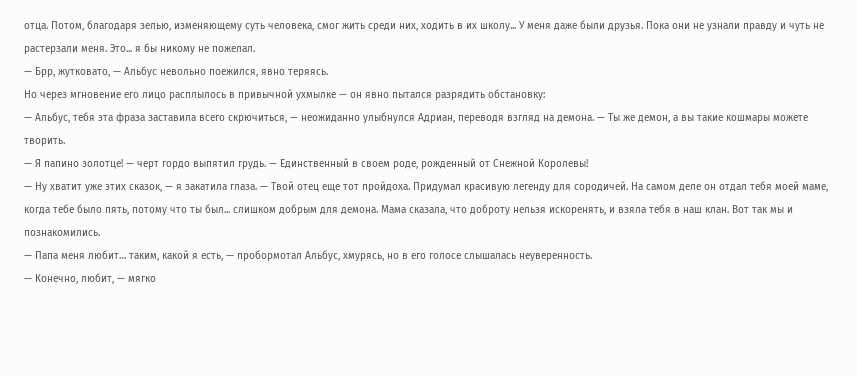отца. Потом, благодаря зелью, изменяющему суть человека, смог жить среди них, ходить в их школу... У меня даже были друзья. Пока они не узнали правду и чуть не растерзали меня. Это... я бы никому не пожелал.
— Брр, жутковато, — Альбус невольно поежился, явно теряясь.
Но через мгновение его лицо расплылось в привычной ухмылке — он явно пытался разрядить обстановку:
— Альбус, тебя эта фраза заставила всего скрючиться, — неожиданно улыбнулся Адриан, переводя взгляд на демона. — Ты же демон, а вы такие кошмары можете творить.
— Я папино золотце! — черт гордо выпятил грудь. — Единственный в своем роде, рожденный от Снежной Королевы!
— Ну хватит уже этих сказок, — я закатила глаза. — Твой отец еще тот пройдоха. Придумал красивую легенду для сородичей. На самом деле он отдал тебя моей маме, когда тебе было пять, потому что ты был... слишком добрым для демона. Мама сказала, что доброту нельзя искоренять, и взяла тебя в наш клан. Вот так мы и познакомились.
— Папа меня любит… таким, какой я есть, — пробормотал Альбус, хмурясь, но в его голосе слышалась неуверенность.
— Конечно, любит, — мягко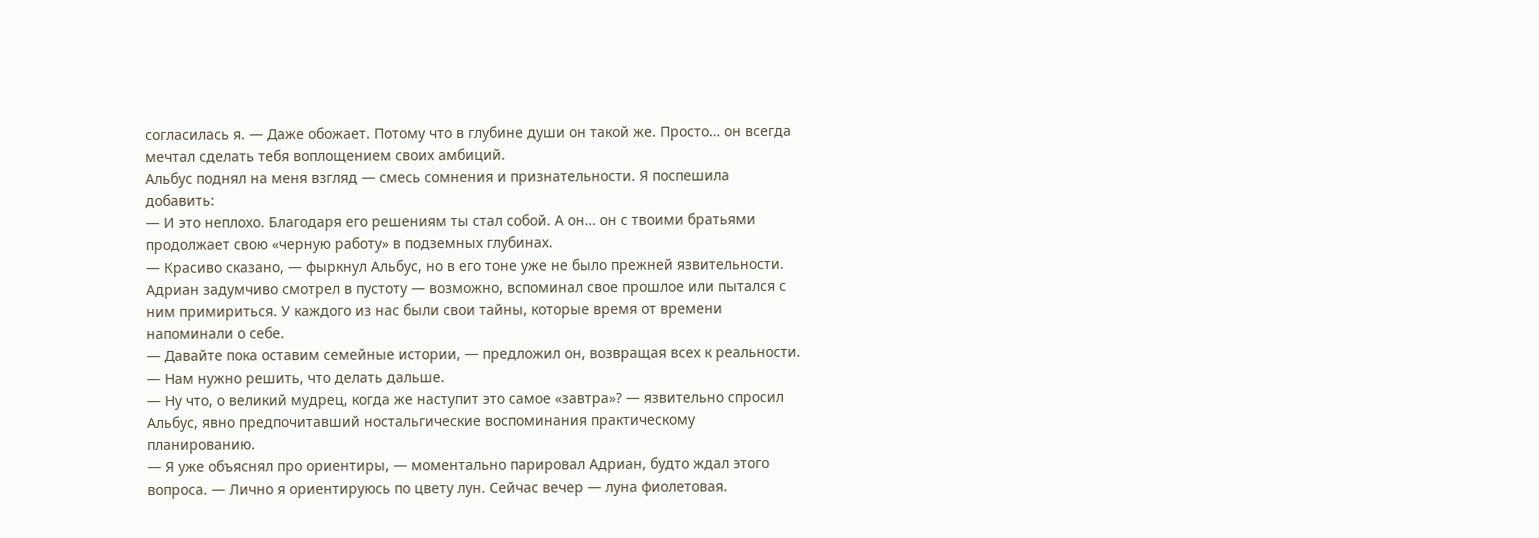согласилась я. — Даже обожает. Потому что в глубине души он такой же. Просто… он всегда мечтал сделать тебя воплощением своих амбиций.
Альбус поднял на меня взгляд — смесь сомнения и признательности. Я поспешила добавить:
— И это неплохо. Благодаря его решениям ты стал собой. А он… он с твоими братьями продолжает свою «черную работу» в подземных глубинах.
— Красиво сказано, — фыркнул Альбус, но в его тоне уже не было прежней язвительности.
Адриан задумчиво смотрел в пустоту — возможно, вспоминал свое прошлое или пытался с ним примириться. У каждого из нас были свои тайны, которые время от времени напоминали о себе.
— Давайте пока оставим семейные истории, — предложил он, возвращая всех к реальности. — Нам нужно решить, что делать дальше.
— Ну что, о великий мудрец, когда же наступит это самое «завтра»? — язвительно спросил Альбус, явно предпочитавший ностальгические воспоминания практическому планированию.
— Я уже объяснял про ориентиры, — моментально парировал Адриан, будто ждал этого вопроса. — Лично я ориентируюсь по цвету лун. Сейчас вечер — луна фиолетовая.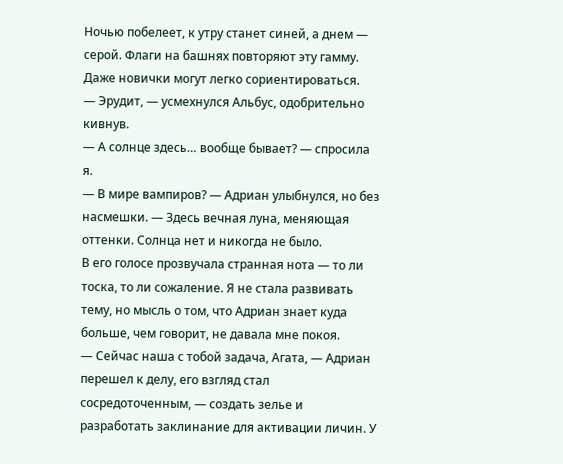Ночью побелеет, к утру станет синей, а днем — серой. Флаги на башнях повторяют эту гамму. Даже новички могут легко сориентироваться.
— Эрудит, — усмехнулся Альбус, одобрительно кивнув.
— А солнце здесь… вообще бывает? — спросила я.
— В мире вампиров? — Адриан улыбнулся, но без насмешки. — Здесь вечная луна, меняющая оттенки. Солнца нет и никогда не было.
В его голосе прозвучала странная нота — то ли тоска, то ли сожаление. Я не стала развивать тему, но мысль о том, что Адриан знает куда больше, чем говорит, не давала мне покоя.
— Сейчас наша с тобой задача, Агата, — Адриан перешел к делу, его взгляд стал сосредоточенным, — создать зелье и разработать заклинание для активации личин. У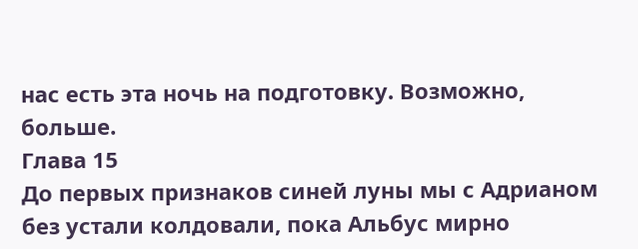нас есть эта ночь на подготовку. Возможно, больше.
Глава 15
До первых признаков синей луны мы с Адрианом без устали колдовали, пока Альбус мирно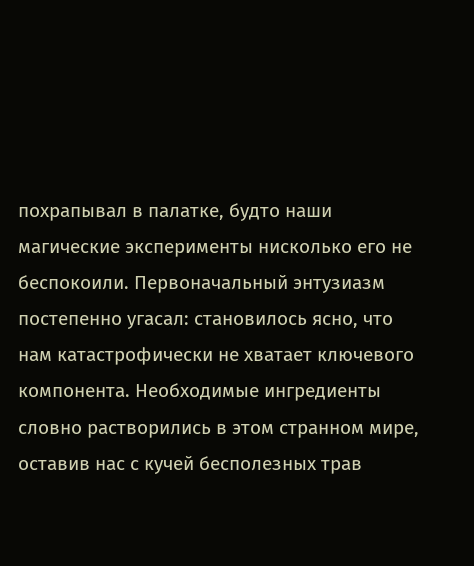похрапывал в палатке, будто наши магические эксперименты нисколько его не беспокоили. Первоначальный энтузиазм постепенно угасал: становилось ясно, что нам катастрофически не хватает ключевого компонента. Необходимые ингредиенты словно растворились в этом странном мире, оставив нас с кучей бесполезных трав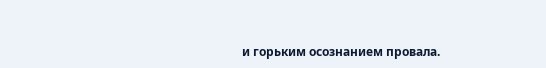и горьким осознанием провала.